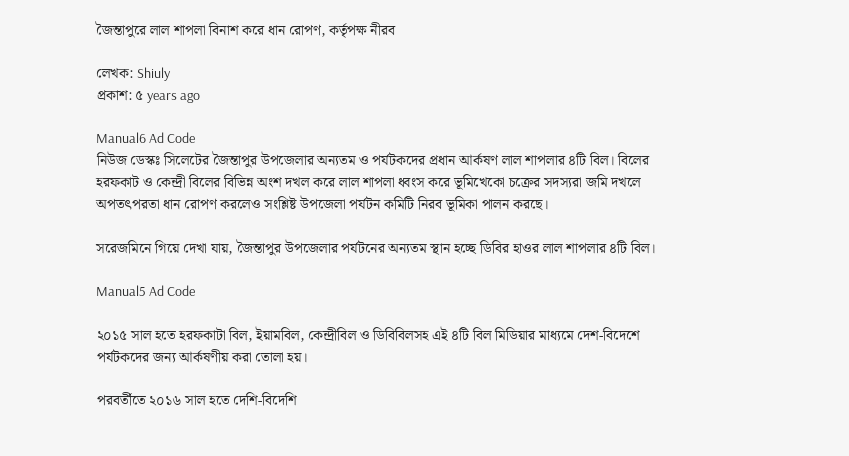জৈন্তাপুরে লাল শাপলা বিনাশ করে ধান রোপণ, কর্তৃপক্ষ নীরব

লেখক: Shiuly
প্রকাশ: ৫ years ago

Manual6 Ad Code
নিউজ ডেস্কঃ সিলেটের জৈন্তাপুর উপজেলার অন্যতম ও পর্যটকদের প্রধান আর্কষণ লাল শাপলার ৪টি বিল। বিলের হরফকাট ও কেন্দ্রী বিলের বিভিন্ন অংশ দখল করে লাল শাপলা ধ্বংস করে ভূমিখেকো চক্রের সদস্যরা জমি দখলে অপতৎপরতা ধান রোপণ করলেও সংশ্লিষ্ট উপজেলা পর্যটন কমিটি নিরব ভূমিকা পালন করছে।

সরেজমিনে গিয়ে দেখা যায়, জৈন্তাপুর উপজেলার পর্যটনের অন্যতম স্থান হচ্ছে ডিবির হাওর লাল শাপলার ৪টি বিল।

Manual5 Ad Code

২০১৫ সাল হতে হরফকাটা বিল, ইয়ামবিল, কেন্দ্রীবিল ও ডিবিবিলসহ এই ৪টি বিল মিডিয়ার মাধ্যমে দেশ-বিদেশে পর্যটকদের জন্য আর্কষণীয় করা তোলা হয়।

পরবর্তীতে ২০১৬ সাল হতে দেশি-বিদেশি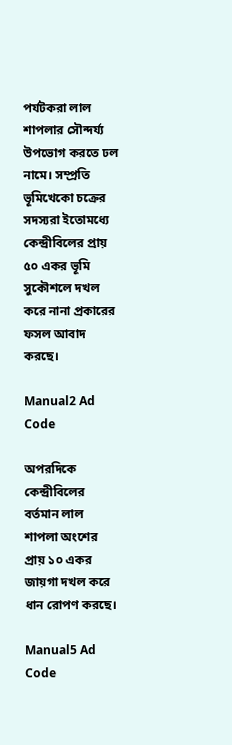পর্যটকরা লাল শাপলার সৌন্দর্য্য উপভোগ করতে ঢল নামে। সম্প্রতি ভূমিখেকো চক্রের সদস্যরা ইতোমধ্যে কেন্দ্রীবিলের প্রায় ৫০ একর ভূমি সুকৌশলে দখল করে নানা প্রকারের ফসল আবাদ করছে।

Manual2 Ad Code

অপরদিকে কেন্দ্রীবিলের বর্তমান লাল শাপলা অংশের প্রায় ১০ একর জায়গা দখল করে ধান রোপণ করছে।

Manual5 Ad Code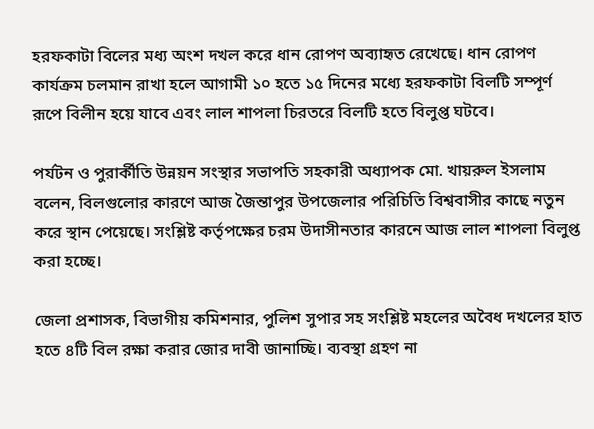হরফকাটা বিলের মধ্য অংশ দখল করে ধান রোপণ অব্যাহৃত রেখেছে। ধান রোপণ কার্যক্রম চলমান রাখা হলে আগামী ১০ হতে ১৫ দিনের মধ্যে হরফকাটা বিলটি সম্পূর্ণ রূপে বিলীন হয়ে যাবে এবং লাল শাপলা চিরতরে বিলটি হতে বিলুপ্ত ঘটবে।

পর্যটন ও পুরার্কীতি উন্নয়ন সংস্থার সভাপতি সহকারী অধ্যাপক মো. খায়রুল ইসলাম বলেন, বিলগুলোর কারণে আজ জৈন্তাপুর উপজেলার পরিচিতি বিশ্ববাসীর কাছে নতুন করে স্থান পেয়েছে। সংশ্লিষ্ট কর্তৃপক্ষের চরম উদাসীনতার কারনে আজ লাল শাপলা বিলুপ্ত করা হচ্ছে।

জেলা প্রশাসক, বিভাগীয় কমিশনার, পুলিশ সুপার সহ সংশ্লিষ্ট মহলের অবৈধ দখলের হাত হতে ৪টি বিল রক্ষা করার জোর দাবী জানাচ্ছি। ব্যবস্থা গ্রহণ না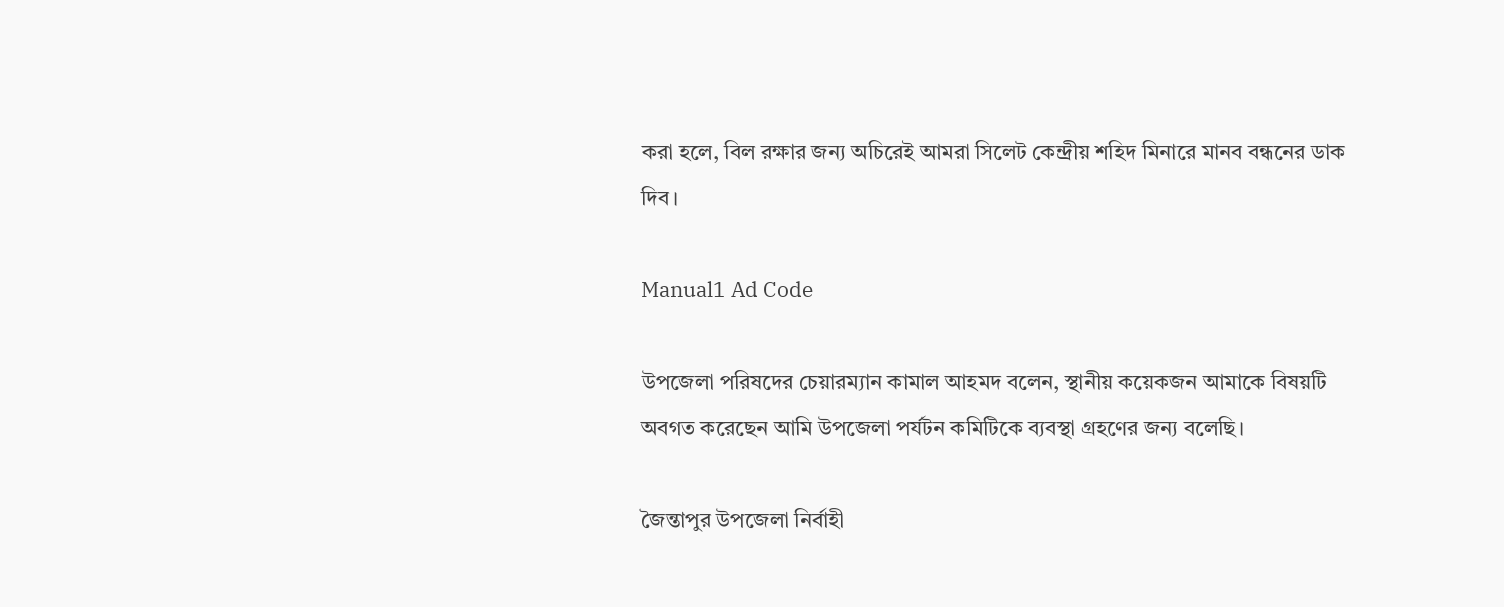করা হলে, বিল রক্ষার জন্য অচিরেই আমরা সিলেট কেন্দ্রীয় শহিদ মিনারে মানব বন্ধনের ডাক দিব।

Manual1 Ad Code

উপজেলা পরিষদের চেয়ারম্যান কামাল আহমদ বলেন, স্থানীয় কয়েকজন আমাকে বিষয়টি অবগত করেছেন আমি উপজেলা পর্যটন কমিটিকে ব্যবস্থা গ্রহণের জন্য বলেছি।

জৈন্তাপুর উপজেলা নির্বাহী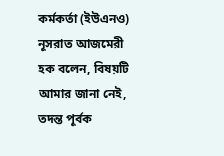কর্মকর্তা (ইউএনও) নূসরাত আজমেরী হক বলেন, বিষয়টি আমার জানা নেই, তদন্ত পূর্বক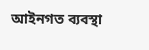আইনগত ব্যবস্থা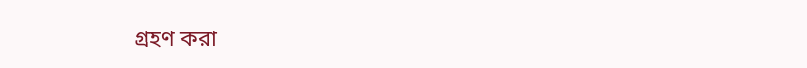গ্রহণ করা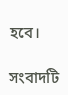হবে।

সংবাদটি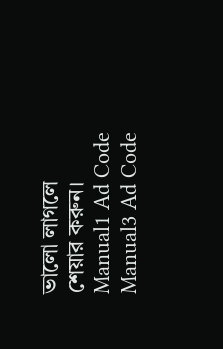ভালো লাগলে শেয়ার করুন।
Manual1 Ad Code
Manual3 Ad Code